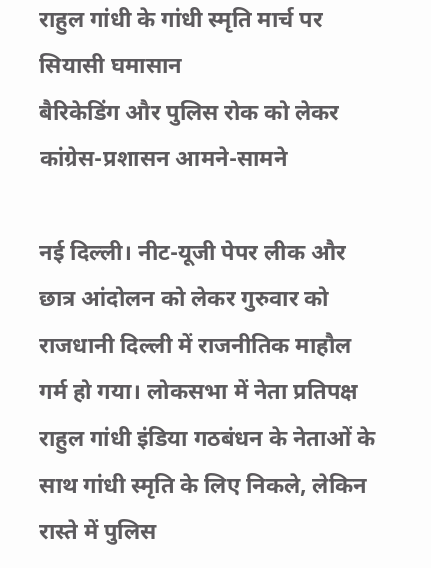राहुल गांधी के गांधी स्मृति मार्च पर सियासी घमासान
बैरिकेडिंग और पुलिस रोक को लेकर कांग्रेस-प्रशासन आमने-सामने

नई दिल्ली। नीट-यूजी पेपर लीक और छात्र आंदोलन को लेकर गुरुवार को राजधानी दिल्ली में राजनीतिक माहौल गर्म हो गया। लोकसभा में नेता प्रतिपक्ष राहुल गांधी इंडिया गठबंधन के नेताओं के साथ गांधी स्मृति के लिए निकले, लेकिन रास्ते में पुलिस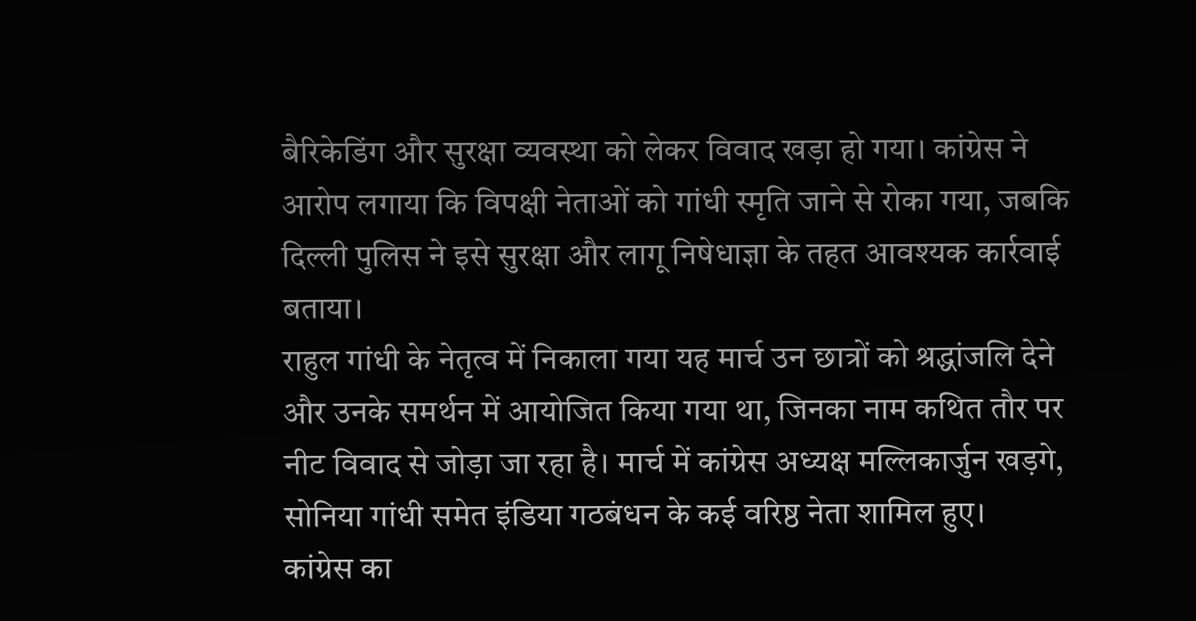बैरिकेडिंग और सुरक्षा व्यवस्था को लेकर विवाद खड़ा हो गया। कांग्रेस ने आरोप लगाया कि विपक्षी नेताओं को गांधी स्मृति जाने से रोका गया, जबकि दिल्ली पुलिस ने इसे सुरक्षा और लागू निषेधाज्ञा के तहत आवश्यक कार्रवाई बताया।
राहुल गांधी के नेतृत्व में निकाला गया यह मार्च उन छात्रों को श्रद्धांजलि देने और उनके समर्थन में आयोजित किया गया था, जिनका नाम कथित तौर पर नीट विवाद से जोड़ा जा रहा है। मार्च में कांग्रेस अध्यक्ष मल्लिकार्जुन खड़गे, सोनिया गांधी समेत इंडिया गठबंधन के कई वरिष्ठ नेता शामिल हुए।
कांग्रेस का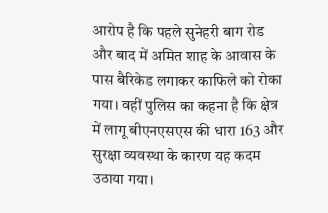आरोप है कि पहले सुनेहरी बाग रोड और बाद में अमित शाह के आवास के पास बैरिकेड लगाकर काफिले को रोका गया। वहीं पुलिस का कहना है कि क्षेत्र में लागू बीएनएसएस की धारा 163 और सुरक्षा व्यवस्था के कारण यह कदम उठाया गया।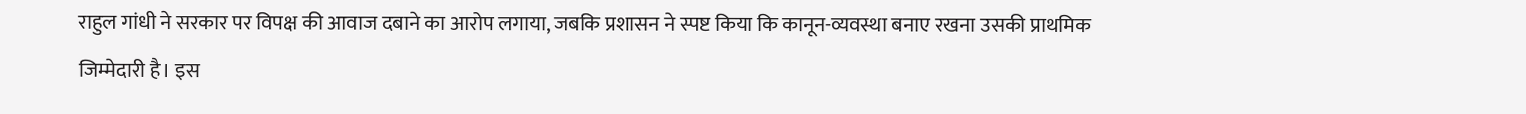राहुल गांधी ने सरकार पर विपक्ष की आवाज दबाने का आरोप लगाया, जबकि प्रशासन ने स्पष्ट किया कि कानून-व्यवस्था बनाए रखना उसकी प्राथमिक जिम्मेदारी है। इस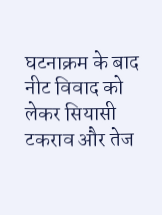घटनाक्रम के बाद नीट विवाद को लेकर सियासी टकराव और तेज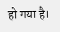हो गया है।